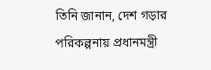তিনি জানান, দেশ গড়ার পরিকল্পনায় প্রধানমন্ত্রী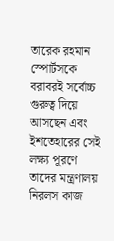তারেক রহমান স্পোর্টসকে বরাবরই সর্বোচ্চ গুরুত্ব দিয়ে আসছেন এবং ইশতেহারের সেই লক্ষ্য পূরণে তাদের মন্ত্রণালয় নিরলস কাজ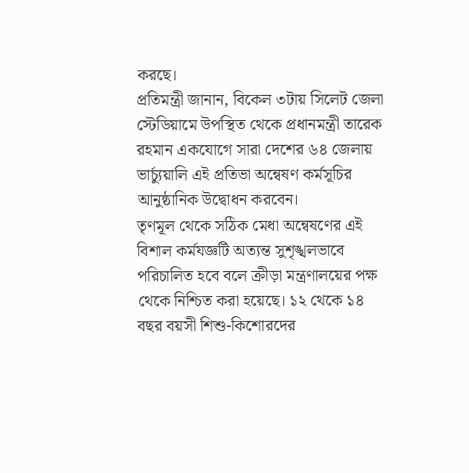করছে।
প্রতিমন্ত্রী জানান, বিকেল ৩টায় সিলেট জেলা স্টেডিয়ামে উপস্থিত থেকে প্রধানমন্ত্রী তারেক রহমান একযোগে সারা দেশের ৬৪ জেলায় ভার্চ্যুয়ালি এই প্রতিভা অন্বেষণ কর্মসূচির আনুষ্ঠানিক উদ্বোধন করবেন।
তৃণমূল থেকে সঠিক মেধা অন্বেষণের এই বিশাল কর্মযজ্ঞটি অত্যন্ত সুশৃঙ্খলভাবে পরিচালিত হবে বলে ক্রীড়া মন্ত্রণালয়ের পক্ষ থেকে নিশ্চিত করা হয়েছে। ১২ থেকে ১৪ বছর বয়সী শিশু-কিশোরদের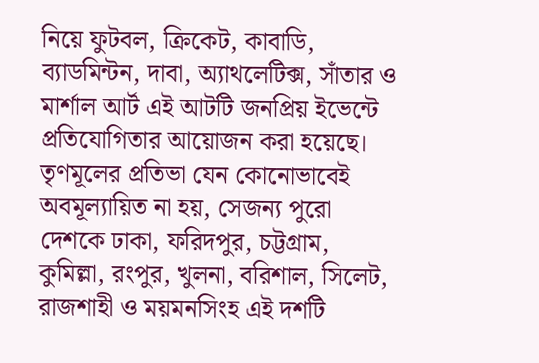নিয়ে ফুটবল, ক্রিকেট, কাবাডি, ব্যাডমিন্টন, দাবা, অ্যাথলেটিক্স, সাঁতার ও মার্শাল আর্ট এই আটটি জনপ্রিয় ইভেন্টে প্রতিযোগিতার আয়োজন করা হয়েছে।
তৃণমূলের প্রতিভা যেন কোনোভাবেই অবমূল্যায়িত না হয়, সেজন্য পুরো দেশকে ঢাকা, ফরিদপুর, চট্টগ্রাম, কুমিল্লা, রংপুর, খুলনা, বরিশাল, সিলেট, রাজশাহী ও ময়মনসিংহ এই দশটি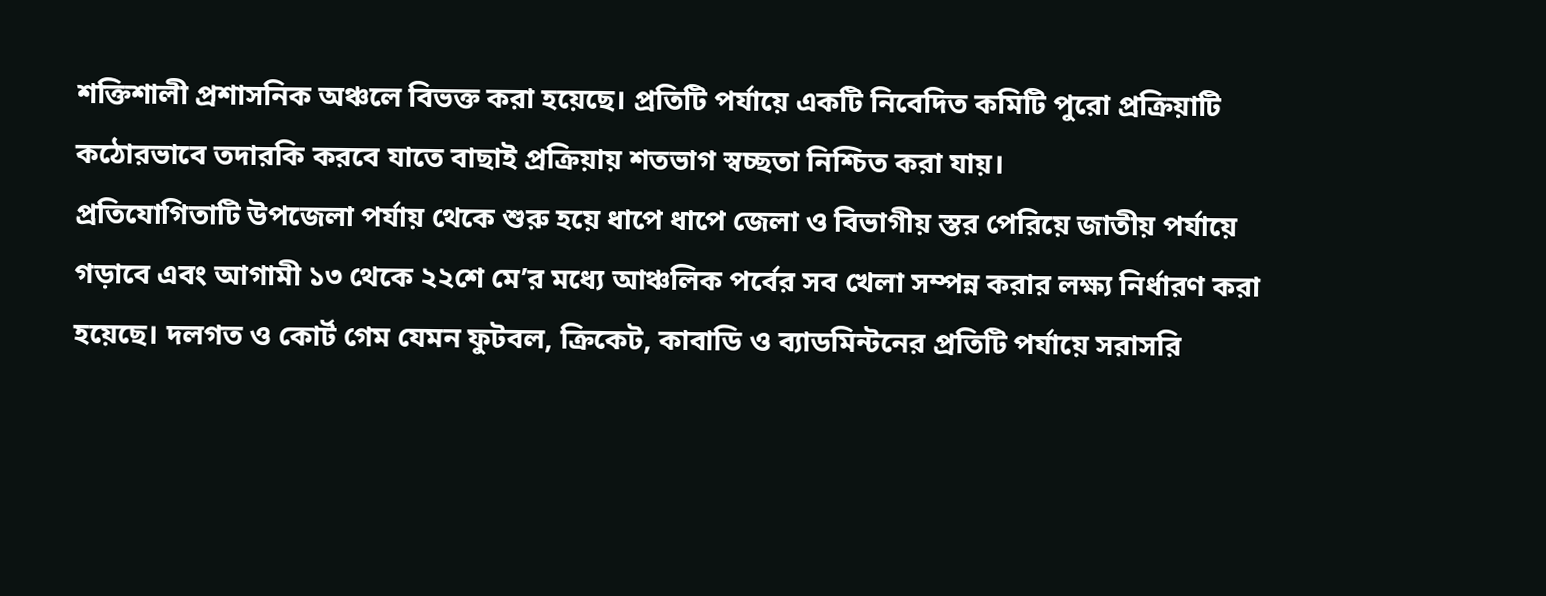শক্তিশালী প্রশাসনিক অঞ্চলে বিভক্ত করা হয়েছে। প্রতিটি পর্যায়ে একটি নিবেদিত কমিটি পুরো প্রক্রিয়াটি কঠোরভাবে তদারকি করবে যাতে বাছাই প্রক্রিয়ায় শতভাগ স্বচ্ছতা নিশ্চিত করা যায়।
প্রতিযোগিতাটি উপজেলা পর্যায় থেকে শুরু হয়ে ধাপে ধাপে জেলা ও বিভাগীয় স্তর পেরিয়ে জাতীয় পর্যায়ে গড়াবে এবং আগামী ১৩ থেকে ২২শে মে’র মধ্যে আঞ্চলিক পর্বের সব খেলা সম্পন্ন করার লক্ষ্য নির্ধারণ করা হয়েছে। দলগত ও কোর্ট গেম যেমন ফুটবল, ক্রিকেট, কাবাডি ও ব্যাডমিন্টনের প্রতিটি পর্যায়ে সরাসরি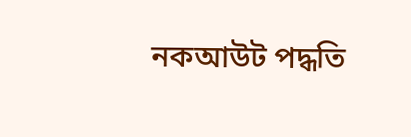নকআউট পদ্ধতি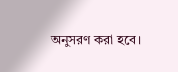অনুসরণ করা হবে।